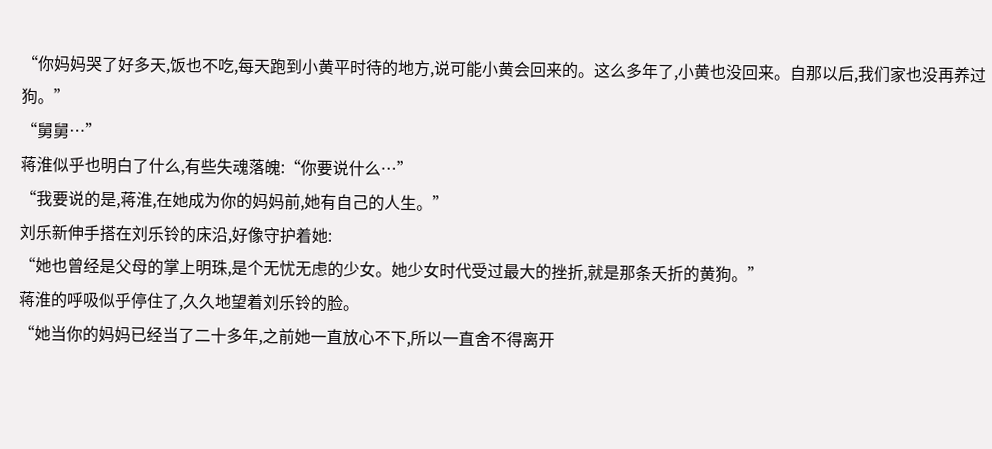“你妈妈哭了好多天,饭也不吃,每天跑到小黄平时待的地方,说可能小黄会回来的。这么多年了,小黄也没回来。自那以后,我们家也没再养过狗。”
“舅舅…”
蒋淮似乎也明白了什么,有些失魂落魄:“你要说什么…”
“我要说的是,蒋淮,在她成为你的妈妈前,她有自己的人生。”
刘乐新伸手搭在刘乐铃的床沿,好像守护着她:
“她也曾经是父母的掌上明珠,是个无忧无虑的少女。她少女时代受过最大的挫折,就是那条夭折的黄狗。”
蒋淮的呼吸似乎停住了,久久地望着刘乐铃的脸。
“她当你的妈妈已经当了二十多年,之前她一直放心不下,所以一直舍不得离开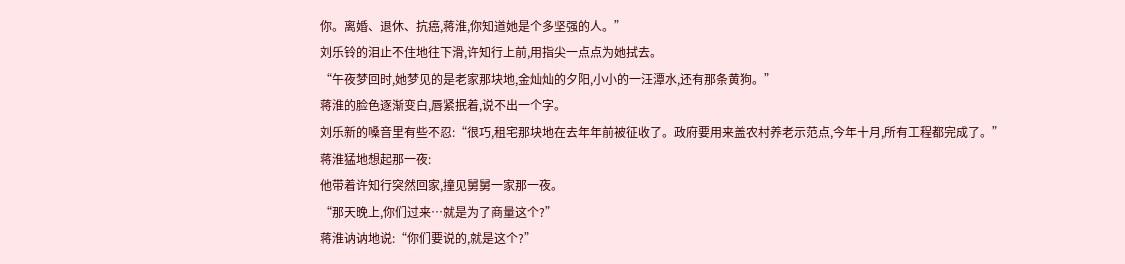你。离婚、退休、抗癌,蒋淮,你知道她是个多坚强的人。”
刘乐铃的泪止不住地往下滑,许知行上前,用指尖一点点为她拭去。
“午夜梦回时,她梦见的是老家那块地,金灿灿的夕阳,小小的一汪潭水,还有那条黄狗。”
蒋淮的脸色逐渐变白,唇紧抿着,说不出一个字。
刘乐新的嗓音里有些不忍:“很巧,租宅那块地在去年年前被征收了。政府要用来盖农村养老示范点,今年十月,所有工程都完成了。”
蒋淮猛地想起那一夜:
他带着许知行突然回家,撞见舅舅一家那一夜。
“那天晚上,你们过来…就是为了商量这个?”
蒋淮讷讷地说:“你们要说的,就是这个?”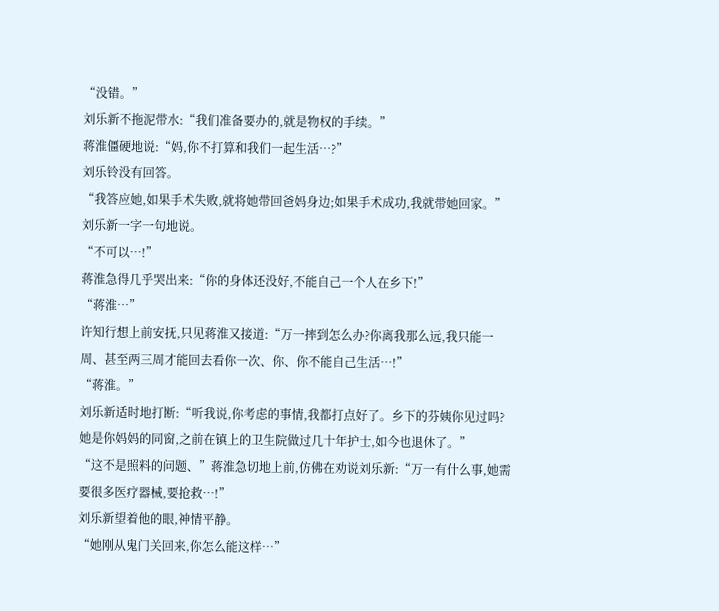“没错。”
刘乐新不拖泥带水:“我们准备要办的,就是物权的手续。”
蒋淮僵硬地说:“妈,你不打算和我们一起生活…?”
刘乐铃没有回答。
“我答应她,如果手术失败,就将她带回爸妈身边;如果手术成功,我就带她回家。”
刘乐新一字一句地说。
“不可以…!”
蒋淮急得几乎哭出来:“你的身体还没好,不能自己一个人在乡下!”
“蒋淮…”
许知行想上前安抚,只见蒋淮又接道:“万一摔到怎么办?你离我那么远,我只能一周、甚至两三周才能回去看你一次、你、你不能自己生活…!”
“蒋淮。”
刘乐新适时地打断:“听我说,你考虑的事情,我都打点好了。乡下的芬姨你见过吗?她是你妈妈的同窗,之前在镇上的卫生院做过几十年护士,如今也退休了。”
“这不是照料的问题、”蒋淮急切地上前,仿佛在劝说刘乐新:“万一有什么事,她需要很多医疗器械,要抢救…!”
刘乐新望着他的眼,神情平静。
“她刚从鬼门关回来,你怎么能这样…”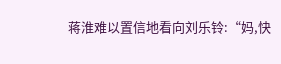蒋淮难以置信地看向刘乐铃:“妈,快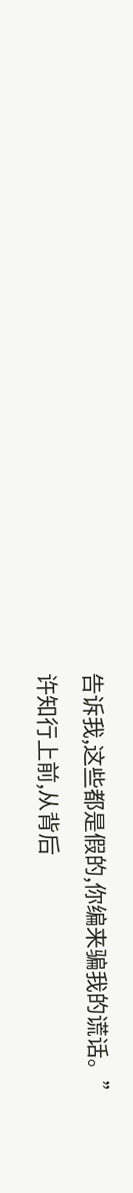告诉我,这些都是假的,你编来骗我的谎话。”
许知行上前,从背后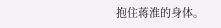抱住蒋淮的身体。